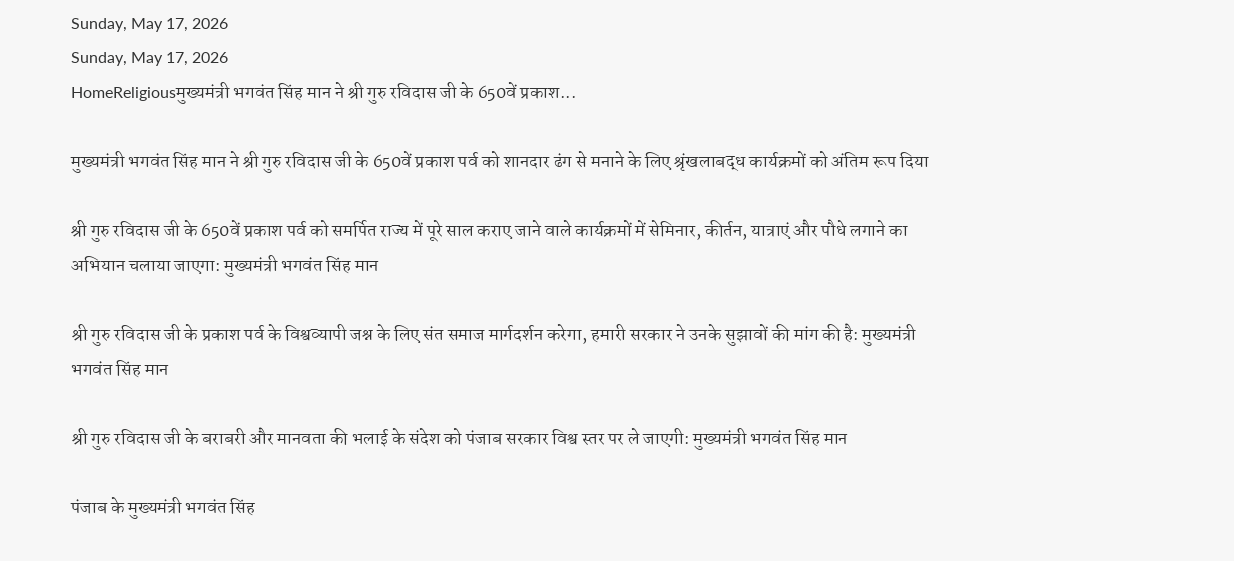Sunday, May 17, 2026
Sunday, May 17, 2026
HomeReligiousमुख्यमंत्री भगवंत सिंह मान ने श्री गुरु रविदास जी के 650वें प्रकाश...

मुख्यमंत्री भगवंत सिंह मान ने श्री गुरु रविदास जी के 650वें प्रकाश पर्व को शानदार ढंग से मनाने के लिए श्रृंखलाबद्ध कार्यक्रमों को अंतिम रूप दिया

श्री गुरु रविदास जी के 650वें प्रकाश पर्व को समर्पित राज्य में पूरे साल कराए जाने वाले कार्यक्रमों में सेमिनार, कीर्तन, यात्राएं और पौधे लगाने का अभियान चलाया जाएगा: मुख्यमंत्री भगवंत सिंह मान

श्री गुरु रविदास जी के प्रकाश पर्व के विश्वव्यापी जश्न के लिए संत समाज मार्गदर्शन करेगा, हमारी सरकार ने उनके सुझावों की मांग की है: मुख्यमंत्री भगवंत सिंह मान

श्री गुरु रविदास जी के बराबरी और मानवता की भलाई के संदेश को पंजाब सरकार विश्व स्तर पर ले जाएगी: मुख्यमंत्री भगवंत सिंह मान

पंजाब के मुख्यमंत्री भगवंत सिंह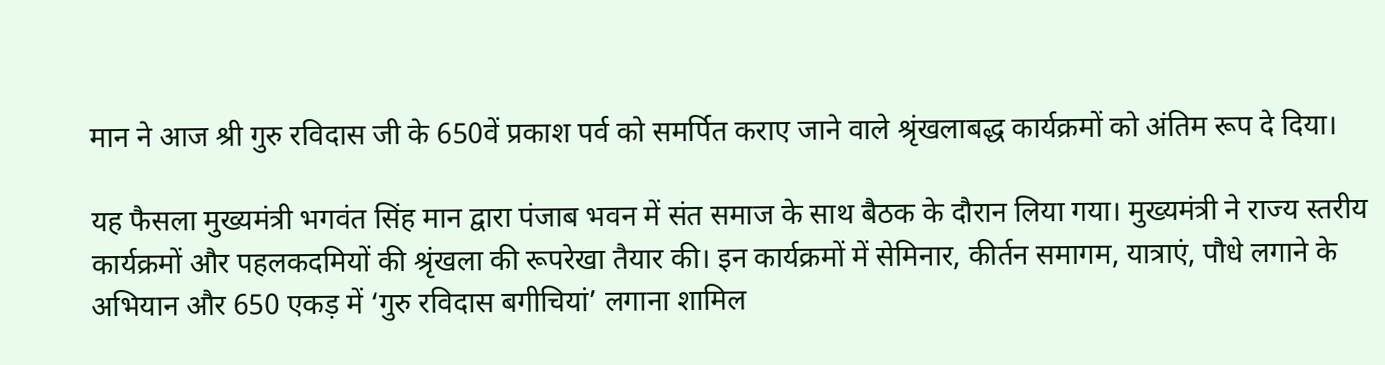मान ने आज श्री गुरु रविदास जी के 650वें प्रकाश पर्व को समर्पित कराए जाने वाले श्रृंखलाबद्ध कार्यक्रमों को अंतिम रूप दे दिया।

यह फैसला मुख्यमंत्री भगवंत सिंह मान द्वारा पंजाब भवन में संत समाज के साथ बैठक के दौरान लिया गया। मुख्यमंत्री ने राज्य स्तरीय कार्यक्रमों और पहलकदमियों की श्रृंखला की रूपरेखा तैयार की। इन कार्यक्रमों में सेमिनार, कीर्तन समागम, यात्राएं, पौधे लगाने के अभियान और 650 एकड़ में ‘गुरु रविदास बगीचियां’ लगाना शामिल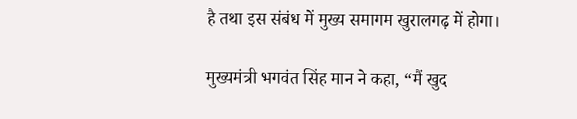है तथा इस संबंध में मुख्य समागम खुरालगढ़ में होगा।

मुख्यमंत्री भगवंत सिंह मान ने कहा, “मैं खुद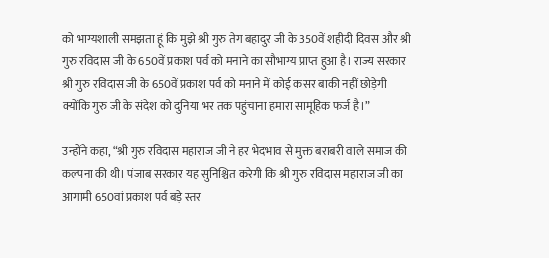को भाग्यशाली समझता हूं कि मुझे श्री गुरु तेग बहादुर जी के 350वें शहीदी दिवस और श्री गुरु रविदास जी के 650वें प्रकाश पर्व को मनाने का सौभाग्य प्राप्त हुआ है। राज्य सरकार श्री गुरु रविदास जी के 650वें प्रकाश पर्व को मनाने में कोई कसर बाकी नहीं छोड़ेगी क्योंकि गुरु जी के संदेश को दुनिया भर तक पहुंचाना हमारा सामूहिक फर्ज है।”

उन्होंने कहा, “श्री गुरु रविदास महाराज जी ने हर भेदभाव से मुक्त बराबरी वाले समाज की कल्पना की थी। पंजाब सरकार यह सुनिश्चित करेगी कि श्री गुरु रविदास महाराज जी का आगामी 650वां प्रकाश पर्व बड़े स्तर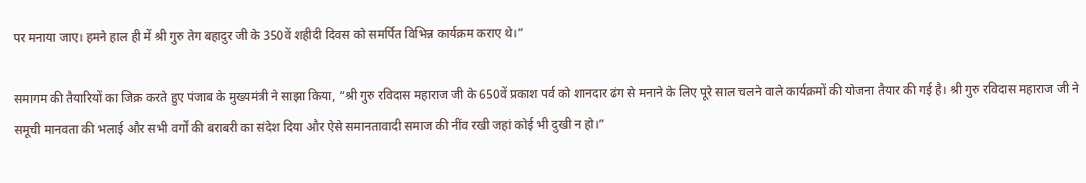पर मनाया जाए। हमने हाल ही में श्री गुरु तेग बहादुर जी के 350वें शहीदी दिवस को समर्पित विभिन्न कार्यक्रम कराए थे।”

समागम की तैयारियों का जिक्र करते हुए पंजाब के मुख्यमंत्री ने साझा किया, “श्री गुरु रविदास महाराज जी के 650वें प्रकाश पर्व को शानदार ढंग से मनाने के लिए पूरे साल चलने वाले कार्यक्रमों की योजना तैयार की गई है। श्री गुरु रविदास महाराज जी ने समूची मानवता की भलाई और सभी वर्गों की बराबरी का संदेश दिया और ऐसे समानतावादी समाज की नींव रखी जहां कोई भी दुखी न हो।”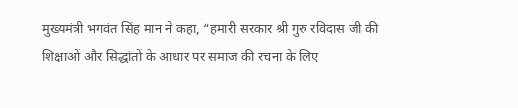मुख्यमंत्री भगवंत सिंह मान ने कहा, “हमारी सरकार श्री गुरु रविदास जी की शिक्षाओं और सिद्धांतों के आधार पर समाज की रचना के लिए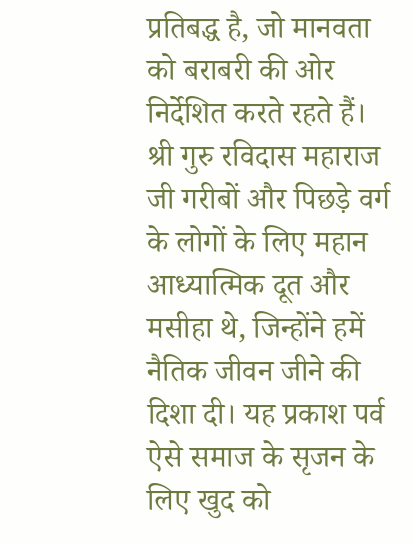प्रतिबद्ध है, जो मानवता को बराबरी की ओर निर्देशित करते रहते हैं। श्री गुरु रविदास महाराज जी गरीबों और पिछड़े वर्ग के लोगों के लिए महान आध्यात्मिक दूत और मसीहा थे, जिन्होंने हमें नैतिक जीवन जीने की दिशा दी। यह प्रकाश पर्व ऐसे समाज के सृजन के लिए खुद को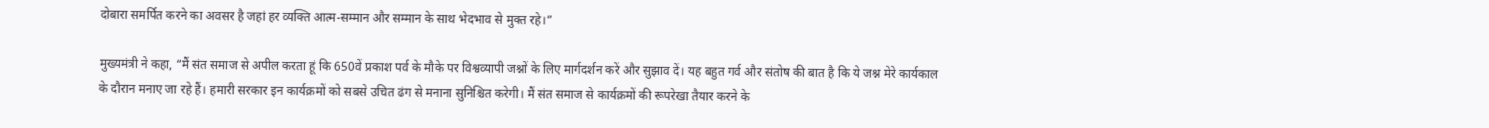दोबारा समर्पित करने का अवसर है जहां हर व्यक्ति आत्म-सम्मान और सम्मान के साथ भेदभाव से मुक्त रहे।”

मुख्यमंत्री ने कहा, “मैं संत समाज से अपील करता हूं कि 650वें प्रकाश पर्व के मौके पर विश्वव्यापी जश्नों के लिए मार्गदर्शन करें और सुझाव दें। यह बहुत गर्व और संतोष की बात है कि ये जश्न मेरे कार्यकाल के दौरान मनाए जा रहे हैं। हमारी सरकार इन कार्यक्रमों को सबसे उचित ढंग से मनाना सुनिश्चित करेगी। मैं संत समाज से कार्यक्रमों की रूपरेखा तैयार करने के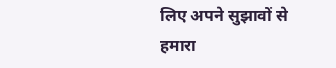लिए अपने सुझावों से हमारा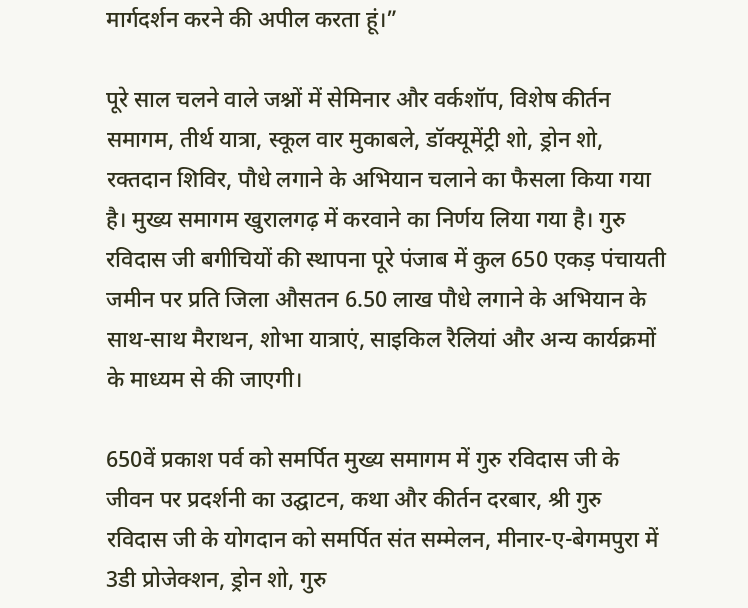मार्गदर्शन करने की अपील करता हूं।”

पूरे साल चलने वाले जश्नों में सेमिनार और वर्कशॉप, विशेष कीर्तन समागम, तीर्थ यात्रा, स्कूल वार मुकाबले, डॉक्यूमेंट्री शो, ड्रोन शो, रक्तदान शिविर, पौधे लगाने के अभियान चलाने का फैसला किया गया है। मुख्य समागम खुरालगढ़ में करवाने का निर्णय लिया गया है। गुरु रविदास जी बगीचियों की स्थापना पूरे पंजाब में कुल 650 एकड़ पंचायती जमीन पर प्रति जिला औसतन 6.50 लाख पौधे लगाने के अभियान के साथ-साथ मैराथन, शोभा यात्राएं, साइकिल रैलियां और अन्य कार्यक्रमों के माध्यम से की जाएगी।

650वें प्रकाश पर्व को समर्पित मुख्य समागम में गुरु रविदास जी के जीवन पर प्रदर्शनी का उद्घाटन, कथा और कीर्तन दरबार, श्री गुरु रविदास जी के योगदान को समर्पित संत सम्मेलन, मीनार-ए-बेगमपुरा में 3डी प्रोजेक्शन, ड्रोन शो, गुरु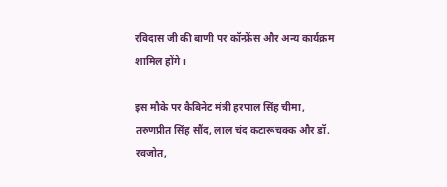रविदास जी की बाणी पर कॉन्फ्रेंस और अन्य कार्यक्रम शामिल होंगे।

इस मौके पर कैबिनेट मंत्री हरपाल सिंह चीमा, तरुणप्रीत सिंह सौंद, लाल चंद कटारूचक्क और डॉ. रवजोत,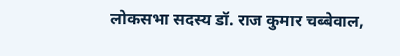लोकसभा सदस्य डॉ. राज कुमार चब्बेवाल,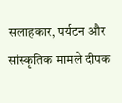सलाहकार, पर्यटन और सांस्कृतिक मामले दीपक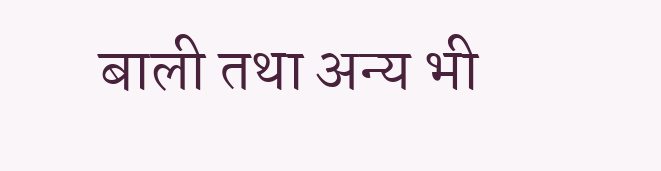बाली तथा अन्य भी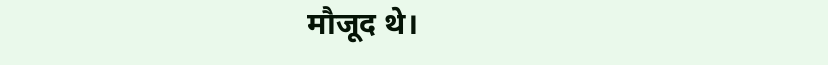मौजूद थे।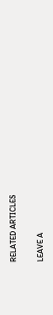RELATED ARTICLES

LEAVE A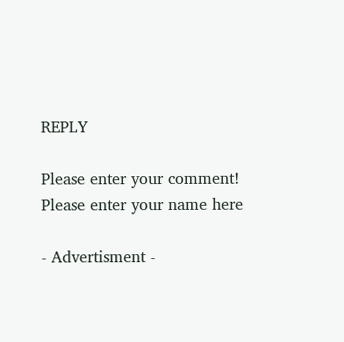REPLY

Please enter your comment!
Please enter your name here

- Advertisment -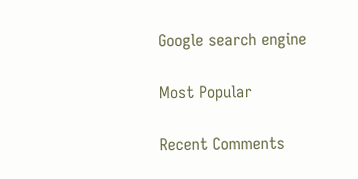Google search engine

Most Popular

Recent Comments